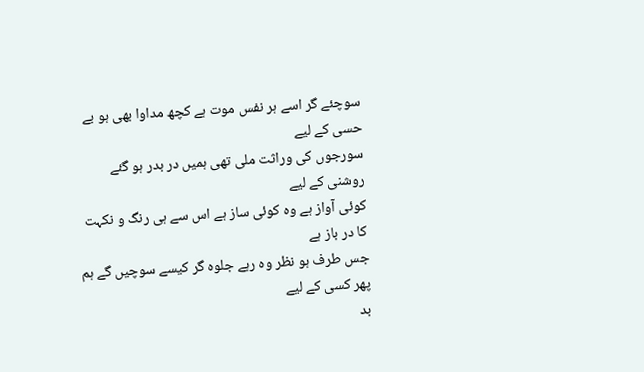سوچئے گر اسے ہر نفس موت ہے کچھ مداوا بھی ہو بے حسی کے لیے
سورجوں کی وراثت ملی تھی ہمیں در بدر ہو گئے روشنی کے لیے
کوئی آواز ہے وہ کوئی ساز ہے اس سے ہی رنگ و نکہت کا در باز ہے
جس طرف ہو نظر وہ رہے جلوہ گر کیسے سوچیں گے ہم پھر کسی کے لیے
بد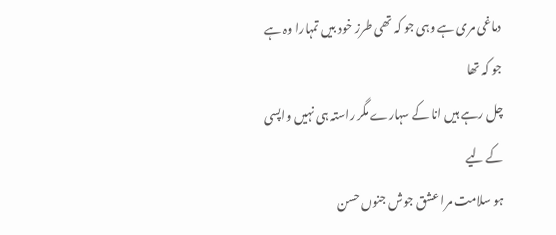دماغی مری ہے وہی جو کہ تھی طرز خود بیں تمہارا وہ ہے جو کہ تھا
چل رہے ہیں انا کے سہارے مگر راستہ ہی نہیں واپسی کے لیے
ہو سلامت مرا عشق جوش جنوں حسن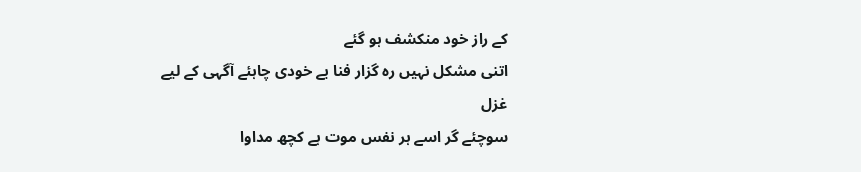کے راز خود منکشف ہو گئے
اتنی مشکل نہیں رہ گزار فنا بے خودی چاہئے آگہی کے لیے
غزل
سوچئے گر اسے ہر نفس موت ہے کچھ مداوا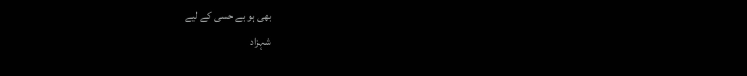بھی ہو بے حسی کے لیے
شہزاد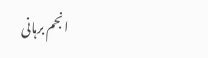انجم برہانی